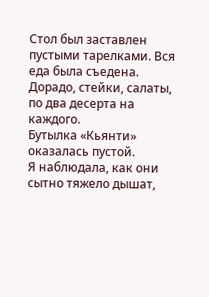Стол был заставлен пустыми тарелками. Вся еда была съедена.
Дорадо, стейки, салаты, по два десерта на каждого.
Бутылка «Кьянти» оказалась пустой.
Я наблюдала, как они сытно тяжело дышат,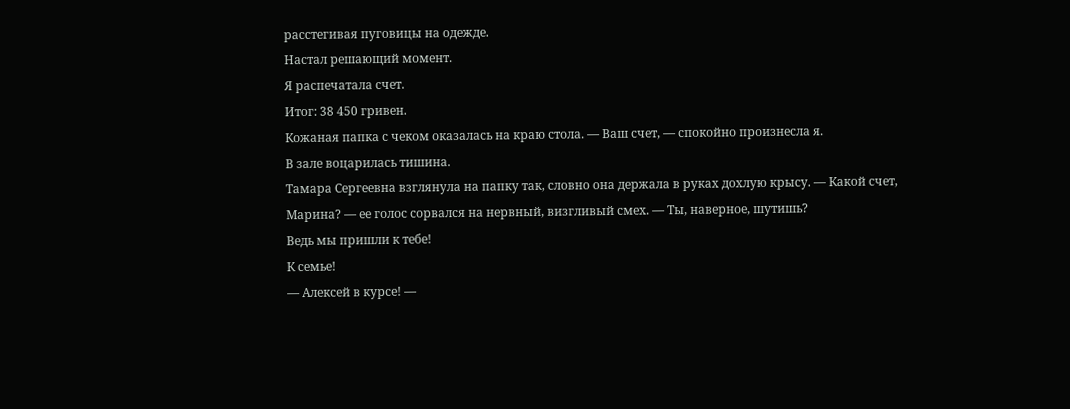расстегивая пуговицы на одежде.
Настал решающий момент.
Я распечатала счет.
Итог: 38 450 гривен.
Кожаная папка с чеком оказалась на краю стола. — Ваш счет, — спокойно произнесла я.
В зале воцарилась тишина.
Тамара Сергеевна взглянула на папку так, словно она держала в руках дохлую крысу. — Какой счет, Марина? — ее голос сорвался на нервный, визгливый смех. — Ты, наверное, шутишь?
Ведь мы пришли к тебе!
К семье!
— Алексей в курсе! —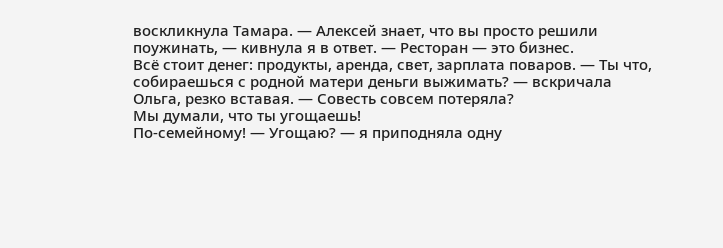воскликнула Тамара. — Алексей знает, что вы просто решили поужинать, — кивнула я в ответ. — Ресторан — это бизнес.
Всё стоит денег: продукты, аренда, свет, зарплата поваров. — Ты что, собираешься с родной матери деньги выжимать? — вскричала Ольга, резко вставая. — Совесть совсем потеряла?
Мы думали, что ты угощаешь!
По-семейному! — Угощаю? — я приподняла одну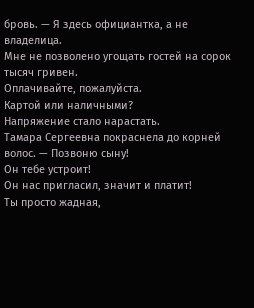бровь. — Я здесь официантка, а не владелица.
Мне не позволено угощать гостей на сорок тысяч гривен.
Оплачивайте, пожалуйста.
Картой или наличными?
Напряжение стало нарастать.
Тамара Сергеевна покраснела до корней волос. — Позвоню сыну!
Он тебе устроит!
Он нас пригласил, значит и платит!
Ты просто жадная,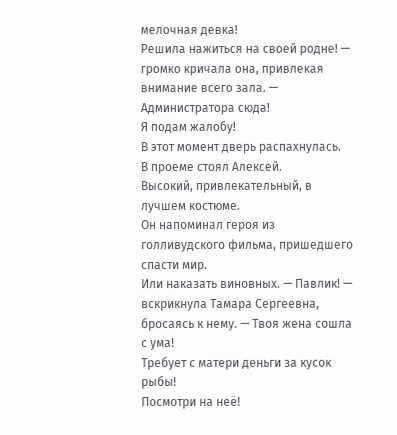мелочная девка!
Решила нажиться на своей родне! — громко кричала она, привлекая внимание всего зала. — Администратора сюда!
Я подам жалобу!
В этот момент дверь распахнулась.
В проеме стоял Алексей.
Высокий, привлекательный, в лучшем костюме.
Он напоминал героя из голливудского фильма, пришедшего спасти мир.
Или наказать виновных. — Павлик! — вскрикнула Тамара Сергеевна, бросаясь к нему. — Твоя жена сошла с ума!
Требует с матери деньги за кусок рыбы!
Посмотри на неё!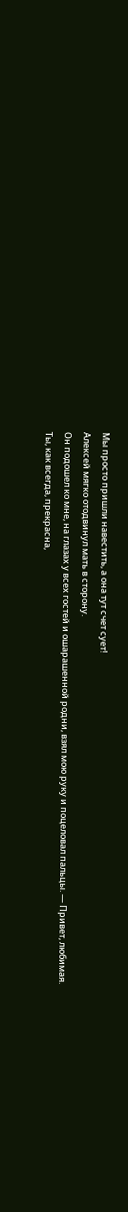Мы просто пришли навестить, а она тут счет сует!
Алексей мягко отодвинул мать в сторону.
Он подошел ко мне, на глазах у всех гостей и ошарашенной родни, взял мою руку и поцеловал пальцы. — Привет, любимая.
Ты, как всегда, прекрасна,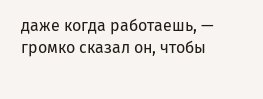даже когда работаешь, — громко сказал он, чтобы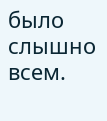было слышно всем.